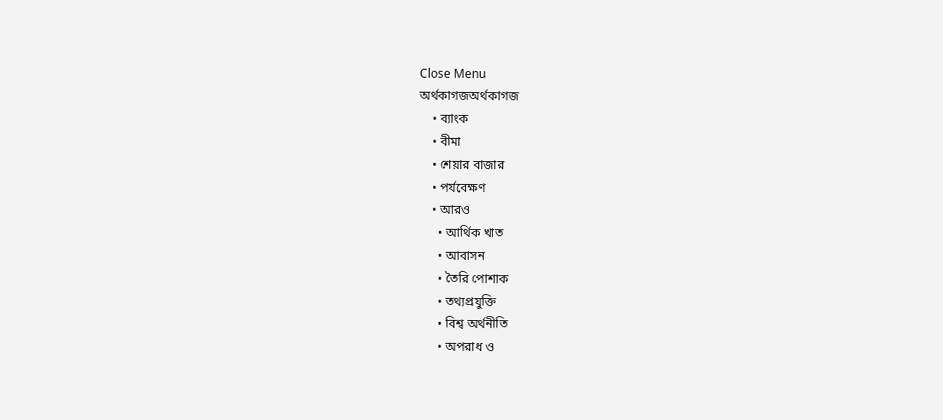Close Menu
অর্থকাগজঅর্থকাগজ
    • ব্যাংক
    • বীমা
    • শেয়ার বাজার
    • পর্যবেক্ষণ
    • আরও
      • আর্থিক খাত
      • আবাসন
      • তৈরি পোশাক
      • তথ্যপ্রযুক্তি
      • বিশ্ব অর্থনীতি
      • অপরাধ ও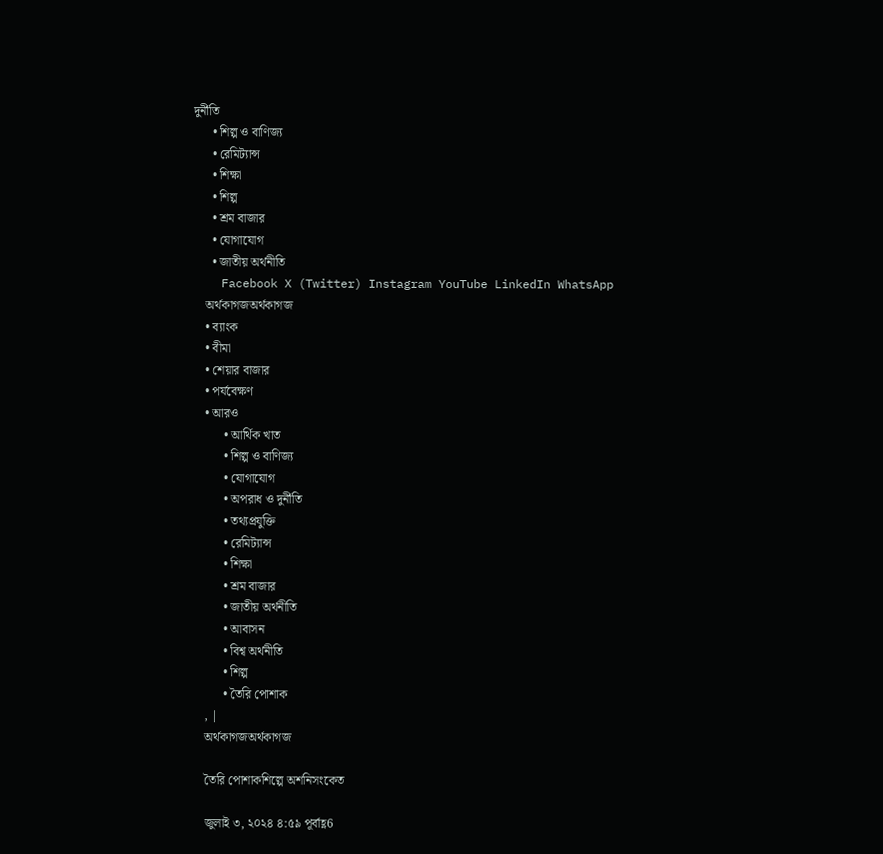দুর্নীতি
      • শিল্প ও বাণিজ্য
      • রেমিট্যান্স
      • শিক্ষা
      • শিল্প
      • শ্রম বাজার
      • যোগাযোগ
      • জাতীয় অর্থনীতি
    Facebook X (Twitter) Instagram YouTube LinkedIn WhatsApp
    অর্থকাগজঅর্থকাগজ
    • ব্যাংক
    • বীমা
    • শেয়ার বাজার
    • পর্যবেক্ষণ
    • আরও
          • আর্থিক খাত
          • শিল্প ও বাণিজ্য
          • যোগাযোগ
          • অপরাধ ও দুর্নীতি
          • তথ্যপ্রযুক্তি
          • রেমিট্যান্স
          • শিক্ষা
          • শ্রম বাজার
          • জাতীয় অর্থনীতি
          • আবাসন
          • বিশ্ব অর্থনীতি
          • শিল্প
          • তৈরি পোশাক
    , |
    অর্থকাগজঅর্থকাগজ

    তৈরি পোশাকশিল্পে অশনিসংকেত

    জুলাই ৩, ২০২৪ ৪:৫৯ পূর্বাহ্ণ6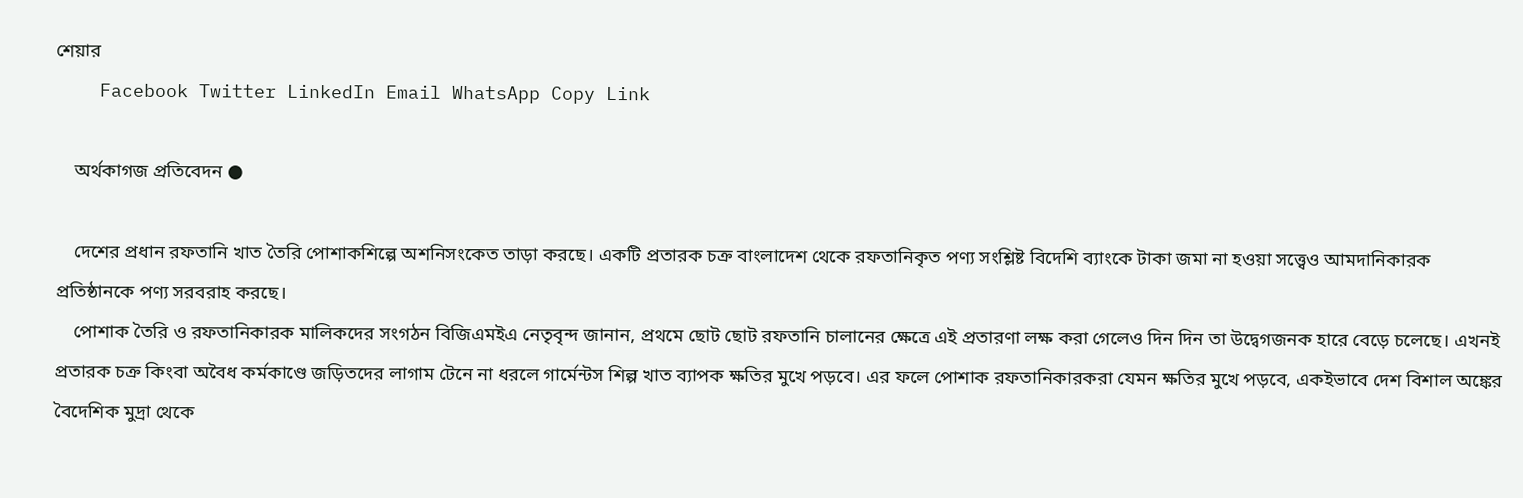শেয়ার
    Facebook Twitter LinkedIn Email WhatsApp Copy Link

    অর্থকাগজ প্রতিবেদন ●

    দেশের প্রধান রফতানি খাত তৈরি পোশাকশিল্পে অশনিসংকেত তাড়া করছে। একটি প্রতারক চক্র বাংলাদেশ থেকে রফতানিকৃত পণ্য সংশ্লিষ্ট বিদেশি ব্যাংকে টাকা জমা না হওয়া সত্ত্বেও আমদানিকারক প্রতিষ্ঠানকে পণ্য সরবরাহ করছে।
    পোশাক তৈরি ও রফতানিকারক মালিকদের সংগঠন বিজিএমইএ নেতৃবৃন্দ জানান, প্রথমে ছোট ছোট রফতানি চালানের ক্ষেত্রে এই প্রতারণা লক্ষ করা গেলেও দিন দিন তা উদ্বেগজনক হারে বেড়ে চলেছে। এখনই প্রতারক চক্র কিংবা অবৈধ কর্মকাণ্ডে জড়িতদের লাগাম টেনে না ধরলে গার্মেন্টস শিল্প খাত ব্যাপক ক্ষতির মুখে পড়বে। এর ফলে পোশাক রফতানিকারকরা যেমন ক্ষতির মুখে পড়বে, একইভাবে দেশ বিশাল অঙ্কের বৈদেশিক মুদ্রা থেকে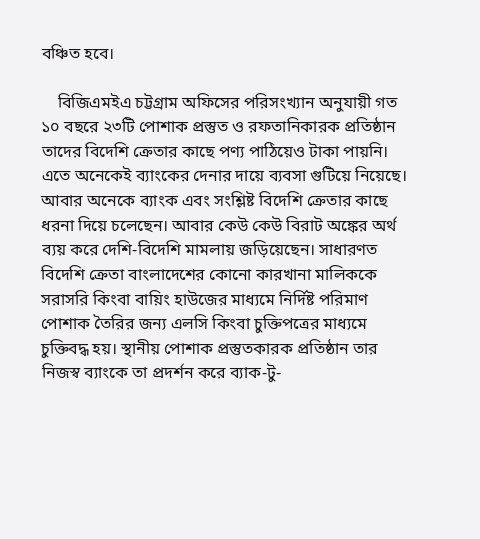বঞ্চিত হবে।

    বিজিএমইএ চট্টগ্রাম অফিসের পরিসংখ্যান অনুযায়ী গত ১০ বছরে ২৩টি পোশাক প্রস্তুত ও রফতানিকারক প্রতিষ্ঠান তাদের বিদেশি ক্রেতার কাছে পণ্য পাঠিয়েও টাকা পায়নি। এতে অনেকেই ব্যাংকের দেনার দায়ে ব্যবসা গুটিয়ে নিয়েছে। আবার অনেকে ব্যাংক এবং সংশ্লিষ্ট বিদেশি ক্রেতার কাছে ধরনা দিয়ে চলেছেন। আবার কেউ কেউ বিরাট অঙ্কের অর্থ ব্যয় করে দেশি-বিদেশি মামলায় জড়িয়েছেন। সাধারণত বিদেশি ক্রেতা বাংলাদেশের কোনো কারখানা মালিককে সরাসরি কিংবা বায়িং হাউজের মাধ্যমে নির্দিষ্ট পরিমাণ পোশাক তৈরির জন্য এলসি কিংবা চুক্তিপত্রের মাধ্যমে চুক্তিবদ্ধ হয়। স্থানীয় পোশাক প্রস্তুতকারক প্রতিষ্ঠান তার নিজস্ব ব্যাংকে তা প্রদর্শন করে ব্যাক-টু-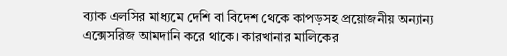ব্যাক এলসির মাধ্যমে দেশি বা বিদেশ থেকে কাপড়সহ প্রয়োজনীয় অন্যান্য এক্সেসরিজ আমদানি করে থাকে। কারখানার মালিকের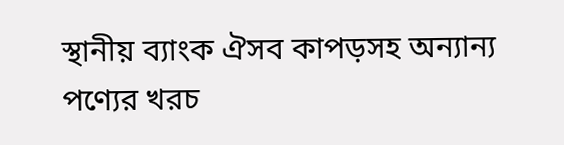স্থানীয় ব্যাংক ঐসব কাপড়সহ অন্যান্য পণ্যের খরচ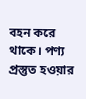বহন করে থাকে। পণ্য প্রস্তুত হওয়ার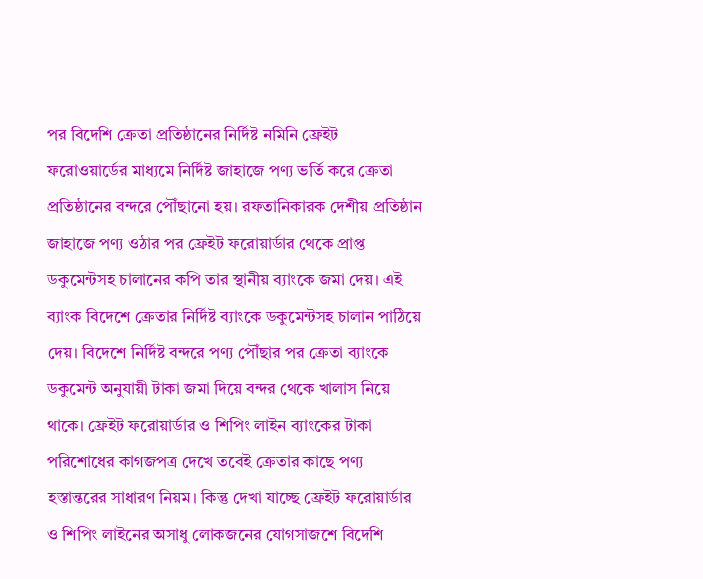পর বিদেশি ক্রেতা প্রতিষ্ঠানের নির্দিষ্ট নমিনি ফ্রেইট ফরোওয়ার্ডের মাধ্যমে নির্দিষ্ট জাহাজে পণ্য ভর্তি করে ক্রেতা প্রতিষ্ঠানের বন্দরে পৌঁছানো হয়। রফতানিকারক দেশীয় প্রতিষ্ঠান জাহাজে পণ্য ওঠার পর ফ্রেইট ফরোয়ার্ডার থেকে প্রাপ্ত ডকুমেন্টসহ চালানের কপি তার স্থানীয় ব্যাংকে জমা দেয়। এই ব্যাংক বিদেশে ক্রেতার নির্দিষ্ট ব্যাংকে ডকুমেন্টসহ চালান পাঠিয়ে দেয়। বিদেশে নির্দিষ্ট বন্দরে পণ্য পৌঁছার পর ক্রেতা ব্যাংকে ডকুমেন্ট অনুযায়ী টাকা জমা দিয়ে বন্দর থেকে খালাস নিয়ে থাকে। ফ্রেইট ফরোয়ার্ডার ও শিপিং লাইন ব্যাংকের টাকা পরিশোধের কাগজপত্র দেখে তবেই ক্রেতার কাছে পণ্য হস্তান্তরের সাধারণ নিয়ম। কিন্তু দেখা যাচ্ছে ফ্রেইট ফরোয়ার্ডার ও শিপিং লাইনের অসাধু লোকজনের যোগসাজশে বিদেশি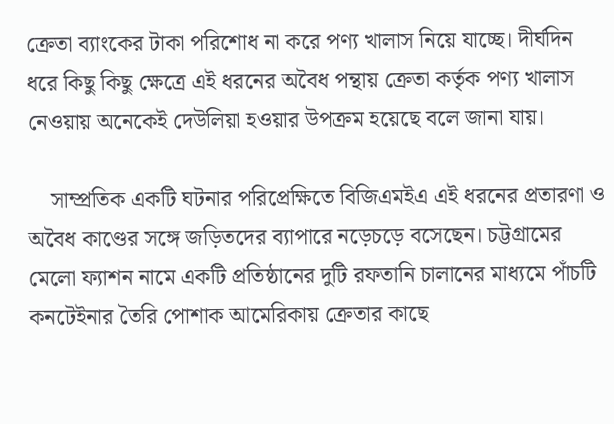ক্রেতা ব্যাংকের টাকা পরিশোধ না করে পণ্য খালাস নিয়ে যাচ্ছে। দীর্ঘদিন ধরে কিছু কিছু ক্ষেত্রে এই ধরনের অবৈধ পন্থায় ক্রেতা কর্তৃক পণ্য খালাস নেওয়ায় অনেকেই দেউলিয়া হওয়ার উপক্রম হয়েছে বলে জানা যায়।

    সাম্প্রতিক একটি ঘটনার পরিপ্রেক্ষিতে বিজিএমইএ এই ধরনের প্রতারণা ও অবৈধ কাণ্ডের সঙ্গে জড়িতদের ব্যাপারে নড়েচড়ে বসেছেন। চট্টগ্রামের মেলো ফ্যাশন নামে একটি প্রতিষ্ঠানের দুটি রফতানি চালানের মাধ্যমে পাঁচটি কনটেইনার তৈরি পোশাক আমেরিকায় ক্রেতার কাছে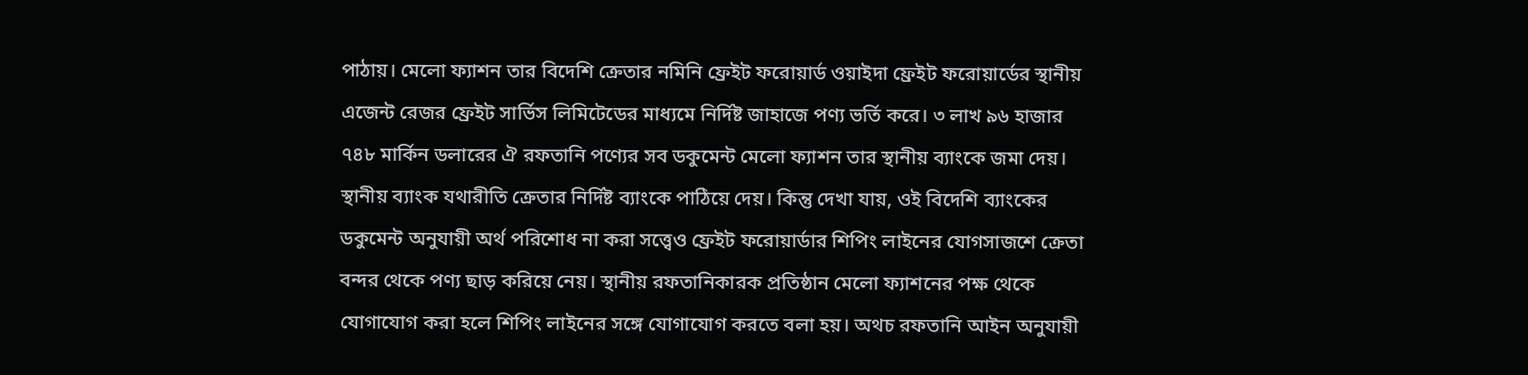পাঠায়। মেলো ফ্যাশন তার বিদেশি ক্রেতার নমিনি ফ্রেইট ফরোয়ার্ড ওয়াইদা ফ্রেইট ফরোয়ার্ডের স্থানীয় এজেন্ট রেজর ফ্রেইট সার্ভিস লিমিটেডের মাধ্যমে নির্দিষ্ট জাহাজে পণ্য ভর্তি করে। ৩ লাখ ৯৬ হাজার ৭৪৮ মার্কিন ডলারের ঐ রফতানি পণ্যের সব ডকুমেন্ট মেলো ফ্যাশন তার স্থানীয় ব্যাংকে জমা দেয়। স্থানীয় ব্যাংক যথারীতি ক্রেতার নির্দিষ্ট ব্যাংকে পাঠিয়ে দেয়। কিন্তু দেখা যায়, ওই বিদেশি ব্যাংকের ডকুমেন্ট অনুযায়ী অর্থ পরিশোধ না করা সত্ত্বেও ফ্রেইট ফরোয়ার্ডার শিপিং লাইনের যোগসাজশে ক্রেতা বন্দর থেকে পণ্য ছাড় করিয়ে নেয়। স্থানীয় রফতানিকারক প্রতিষ্ঠান মেলো ফ্যাশনের পক্ষ থেকে যোগাযোগ করা হলে শিপিং লাইনের সঙ্গে যোগাযোগ করতে বলা হয়। অথচ রফতানি আইন অনুযায়ী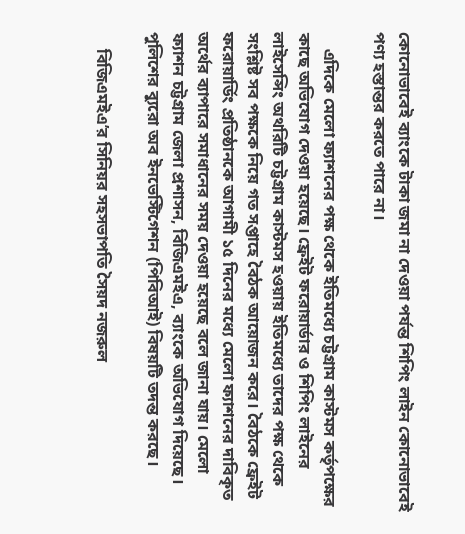কোনোভাবেই ব্যাংকে টাকা জমা না দেওয়া পর্যন্ত শিপিং লাইন কোনোভাবেই পণ্য হস্তান্তর করতে পারে না।

    এদিকে মেলো ফ্যাশনের পক্ষ থেকে ইতিমধ্যে চট্টগ্রাম কাস্টমস কর্তৃপক্ষের কাছে অভিযোগ দেওয়া হয়েছে। ফ্রেইট ফরোয়ার্ডার ও শিপিং লাইনের লাইসেন্সিং অথরিটি চট্টগ্রাম কাস্টমস হওয়ায় ইতিমধ্যে তাদের পক্ষ থেকে সংশ্লিষ্ট সব পক্ষকে নিয়ে গত সপ্তাহে বৈঠক আয়োজন করে। বৈঠকে ফ্রেইট ফরোয়ার্ডিং প্রতিষ্ঠানকে আগামী ১৫ দিনের মধ্যে মেলো ফ্যাশনের দাবিকৃত অর্থের ব্যাপারে সমাধানের সময় দেওয়া হয়েছে বলে জানা যায়। মেলো ফ্যাশন চট্টগ্রাম জেলা প্রশাসন, বিজিএমইএ, ব্যাংকে অভিযোগ দিয়েছে। পুলিশের ব্যুরো অব ইনভেস্টিগেশন (পিবিআই) বিষয়টি তদন্ত করছে।

    বিজিএমইএ’র সিনিয়র সহসভাপতি সৈয়দ নজরুল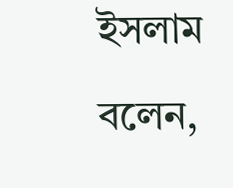ইসলাম বলেন,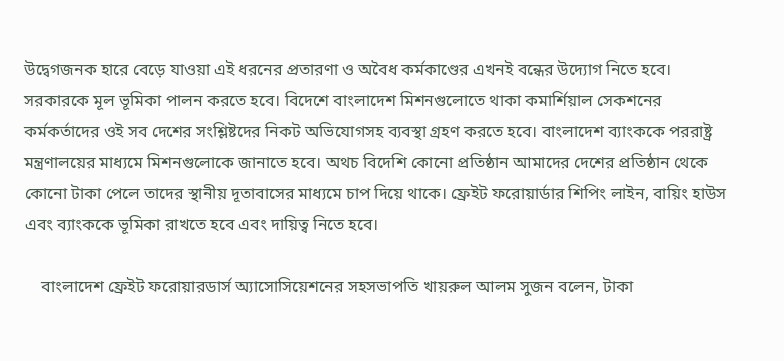উদ্বেগজনক হারে বেড়ে যাওয়া এই ধরনের প্রতারণা ও অবৈধ কর্মকাণ্ডের এখনই বন্ধের উদ্যোগ নিতে হবে। সরকারকে মূল ভূমিকা পালন করতে হবে। বিদেশে বাংলাদেশ মিশনগুলোতে থাকা কমার্শিয়াল সেকশনের কর্মকর্তাদের ওই সব দেশের সংশ্লিষ্টদের নিকট অভিযোগসহ ব্যবস্থা গ্রহণ করতে হবে। বাংলাদেশ ব্যাংককে পররাষ্ট্র মন্ত্রণালয়ের মাধ্যমে মিশনগুলোকে জানাতে হবে। অথচ বিদেশি কোনো প্রতিষ্ঠান আমাদের দেশের প্রতিষ্ঠান থেকে কোনো টাকা পেলে তাদের স্থানীয় দূতাবাসের মাধ্যমে চাপ দিয়ে থাকে। ফ্রেইট ফরোয়ার্ডার শিপিং লাইন, বায়িং হাউস এবং ব্যাংককে ভূমিকা রাখতে হবে এবং দায়িত্ব নিতে হবে।

    বাংলাদেশ ফ্রেইট ফরোয়ারডার্স অ্যাসোসিয়েশনের সহসভাপতি খায়রুল আলম সুজন বলেন, টাকা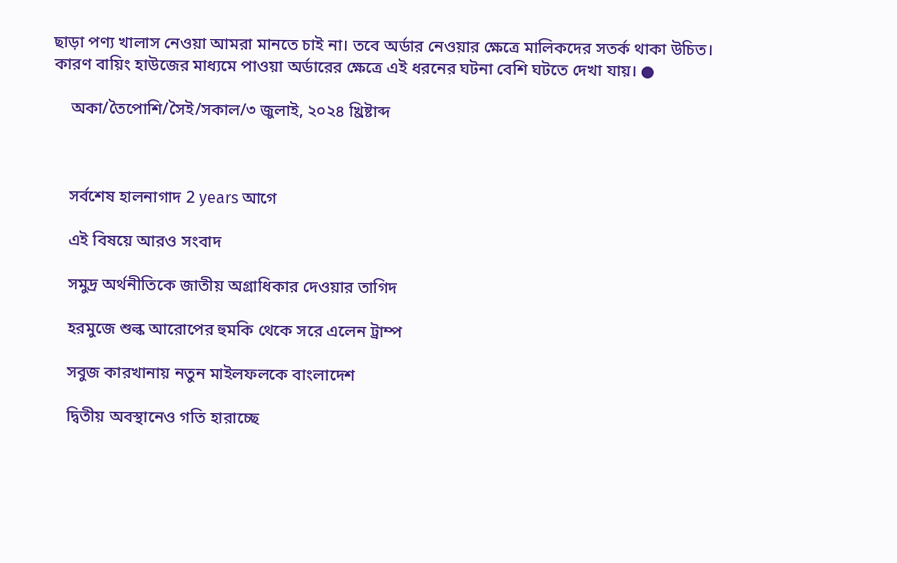ছাড়া পণ্য খালাস নেওয়া আমরা মানতে চাই না। তবে অর্ডার নেওয়ার ক্ষেত্রে মালিকদের সতর্ক থাকা উচিত। কারণ বায়িং হাউজের মাধ্যমে পাওয়া অর্ডারের ক্ষেত্রে এই ধরনের ঘটনা বেশি ঘটতে দেখা যায়। ●

    অকা/তৈপোশি/সৈই/সকাল/৩ জুলাই, ২০২৪ খ্রিষ্টাব্দ



    সর্বশেষ হালনাগাদ 2 years আগে

    এই বিষয়ে আরও সংবাদ

    সমুদ্র অর্থনীতিকে জাতীয় অগ্রাধিকার দেওয়ার তাগিদ

    হরমুজে শুল্ক আরোপের হুমকি থেকে সরে এলেন ট্রাম্প

    সবুজ কারখানায় নতুন মাইলফলকে বাংলাদেশ

    দ্বিতীয় অবস্থানেও গতি হারাচ্ছে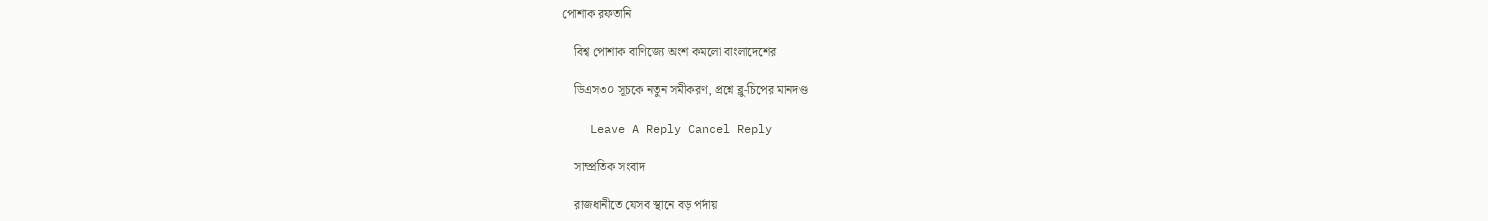পোশাক রফতানি

    বিশ্ব পোশাক বাণিজ্যে অংশ কমলো বাংলাদেশের

    ডিএস৩০ সূচকে নতুন সমীকরণ, প্রশ্নে ব্লু-চিপের মানদণ্ড

    Leave A Reply Cancel Reply

    সাম্প্রতিক সংবাদ

    রাজধানীতে যেসব স্থানে বড় পর্দায়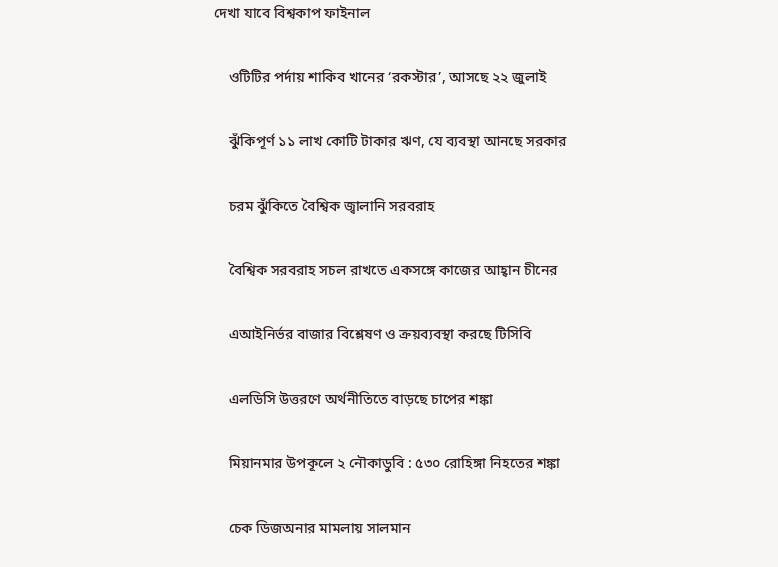দেখা যাবে বিশ্বকাপ ফাইনাল

    ওটিটির পর্দায় শাকিব খানের ‘রকস্টার’, আসছে ২২ জুলাই

    ঝুঁকিপূর্ণ ১১ লাখ কোটি টাকার ঋণ, যে ব্যবস্থা আনছে সরকার

    চরম ঝুঁকিতে বৈশ্বিক জ্বালানি সরবরাহ

    বৈশ্বিক সরবরাহ সচল রাখতে একসঙ্গে কাজের আহ্বান চীনের

    এআইনির্ভর বাজার বিশ্লেষণ ও ক্রয়ব্যবস্থা করছে টিসিবি

    এলডিসি উত্তরণে অর্থনীতিতে বাড়ছে চাপের শঙ্কা

    মিয়ানমার উপকূলে ২ নৌকাডুবি : ৫৩০ রোহিঙ্গা নিহতের শঙ্কা

    চেক ডিজঅনার মামলায় সালমান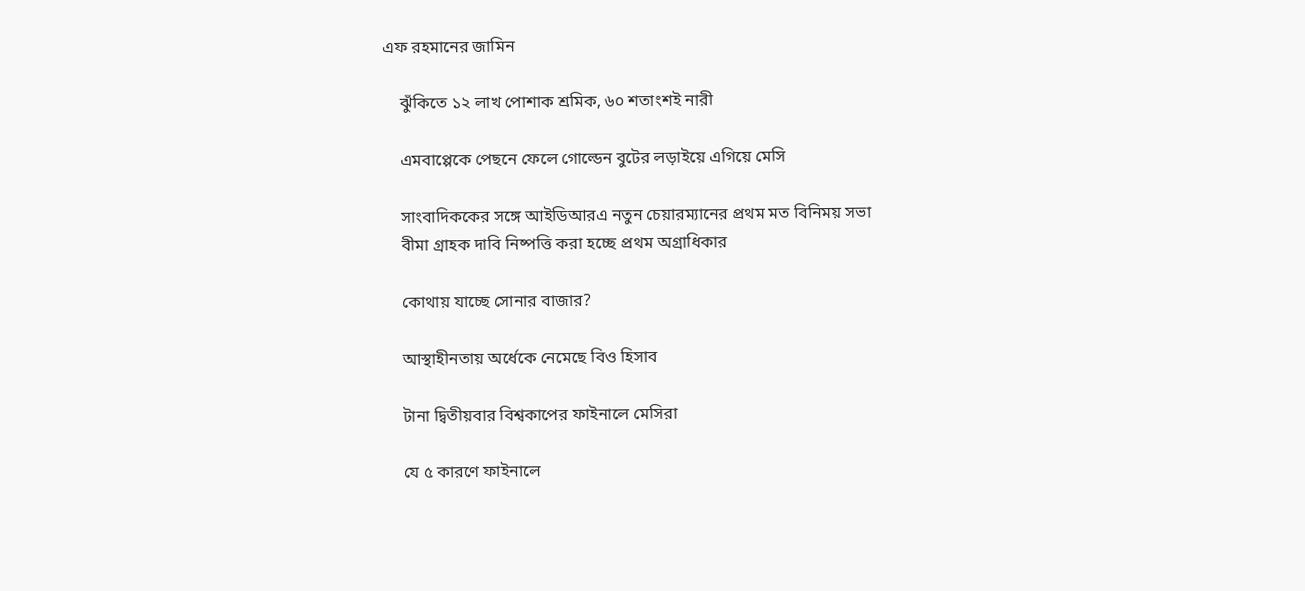এফ রহমানের জামিন

    ঝুঁকিতে ১২ লাখ পোশাক শ্রমিক, ৬০ শতাংশই নারী

    এমবাপ্পেকে পেছনে ফেলে গোল্ডেন বুটের লড়াইয়ে এগিয়ে মেসি

    সাংবাদিককের সঙ্গে আইডিআরএ নতুন চেয়ারম্যানের প্রথম মত বিনিময় সভা
    বীমা গ্রাহক দাবি নিষ্পত্তি করা হচ্ছে প্রথম অগ্রাধিকার

    কোথায় যাচ্ছে সোনার বাজার?

    আস্থাহীনতায় অর্ধেকে নেমেছে বিও হিসাব

    টানা দ্বিতীয়বার বিশ্বকাপের ফাইনালে মেসিরা

    যে ৫ কারণে ফাইনালে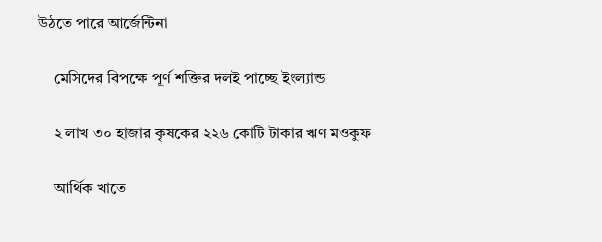উঠতে পারে আর্জেন্টিনা

    মেসিদের বিপক্ষে পূর্ণ শক্তির দলই পাচ্ছে ইংল্যান্ড

    ২ লাখ ৩০ হাজার কৃষকের ২২৬ কোটি টাকার ঋণ মওকুফ

    আর্থিক খাতে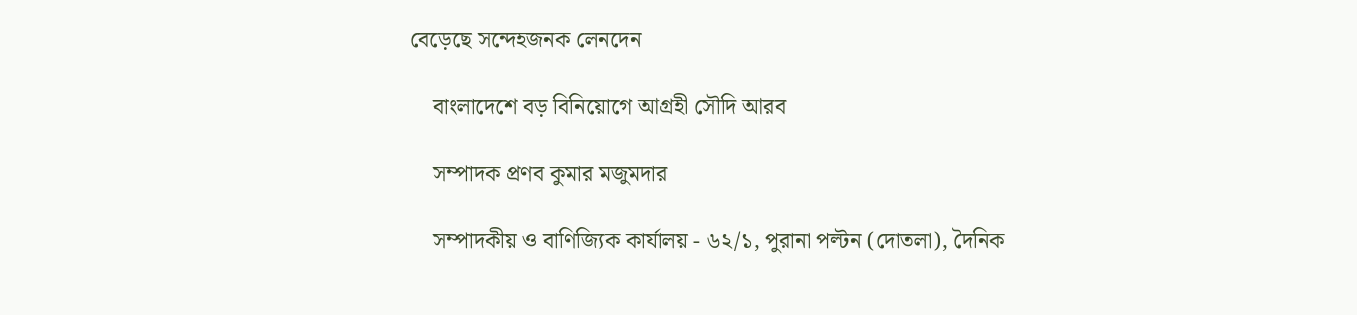বেড়েছে সন্দেহজনক লেনদেন

    বাংলাদেশে বড় বিনিয়োগে আগ্রহী সৌদি আরব

    সম্পাদক প্রণব কুমার মজুমদার

    সম্পাদকীয় ও বাণিজ্যিক কার্যালয় - ৬২/১, পুরানা পল্টন (দোতলা), দৈনিক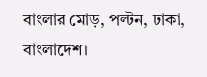বাংলার মোড়, পল্টন, ঢাকা, বাংলাদেশ।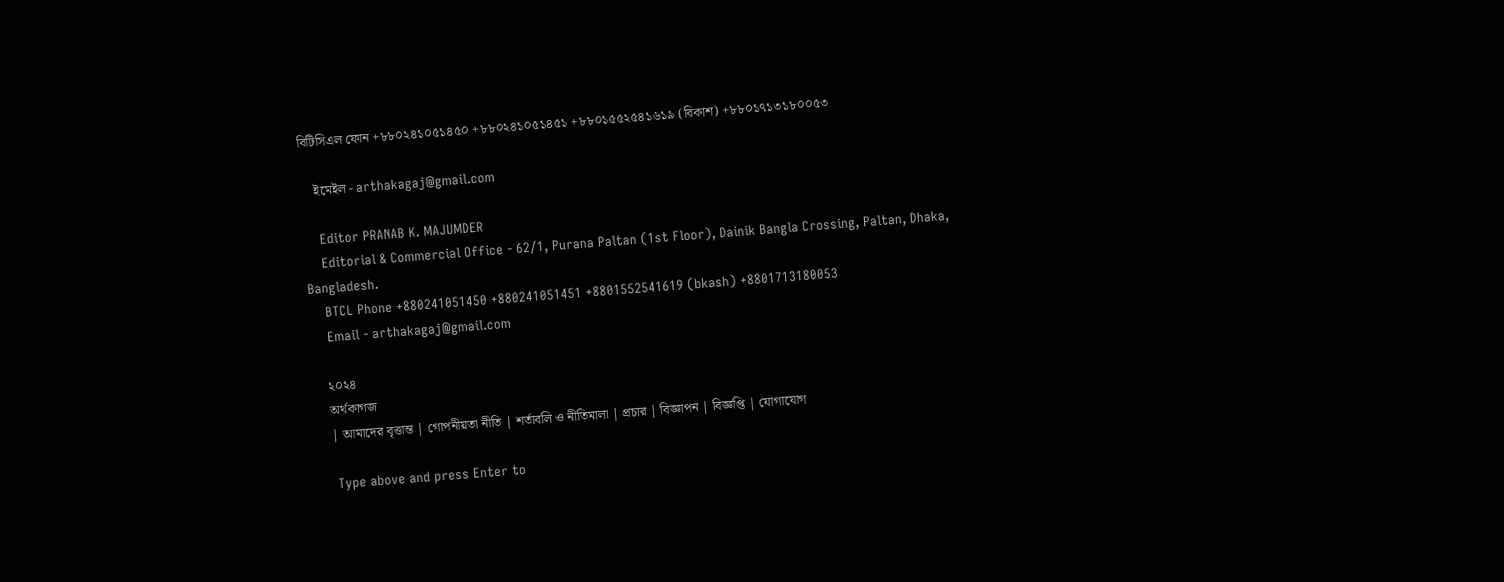বিটিসিএল ফোন +৮৮০২৪১০৫১৪৫০ +৮৮০২৪১০৫১৪৫১ +৮৮০১৫৫২৫৪১৬১৯ (বিকাশ) +৮৮০১৭১৩১৮০০৫৩

    ইমেইল - arthakagaj@gmail.com

    Editor PRANAB K. MAJUMDER
    Editorial & Commercial Office - 62/1, Purana Paltan (1st Floor), Dainik Bangla Crossing, Paltan, Dhaka, Bangladesh.
    BTCL Phone +880241051450 +880241051451 +8801552541619 (bkash) +8801713180053
    Email - arthakagaj@gmail.com

    ২০২৪
    অর্থকাগজ
    | আমাদের বৃত্তান্ত | গোপনীয়তা নীতি | শর্তাবলি ও নীতিমালা | প্রচার | বিজ্ঞাপন | বিজ্ঞপ্তি | যোগাযোগ

    Type above and press Enter to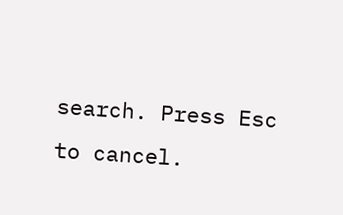search. Press Esc to cancel.